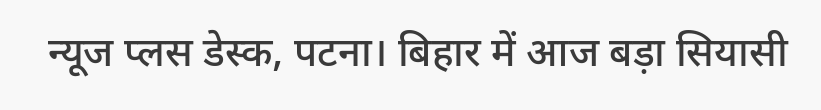न्यूज प्लस डेस्क, पटना। बिहार में आज बड़ा सियासी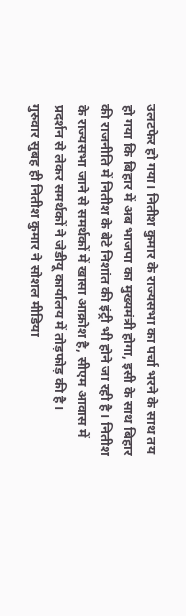उलटफेर हो गया। नितीश कुमार के राज्यसभा का पर्चा भरने के साथ तय हो गया कि बिहार में अब भाजपा का मुख्यमंत्री होगा, इसी के साथ बिहार की राजनीति में नितीश के बेटे निशांत की इंट्री भी होने जा रही है। नितीश के राज्यसभा जाने से समर्थकों में खासा आक्रोश है, सीएम आवास में प्रदर्शन से लेकर समर्थकों ने जेडीयू कार्यालय में तोड़फोड़ की है।
गुरुवार सुबह ही नितीश कुमार ने सोशल मीडिया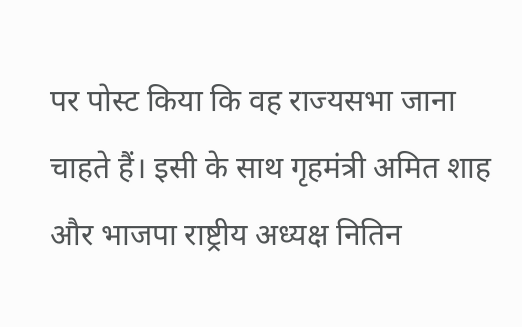पर पोस्ट किया कि वह राज्यसभा जाना चाहते हैं। इसी के साथ गृहमंत्री अमित शाह और भाजपा राष्ट्रीय अध्यक्ष नितिन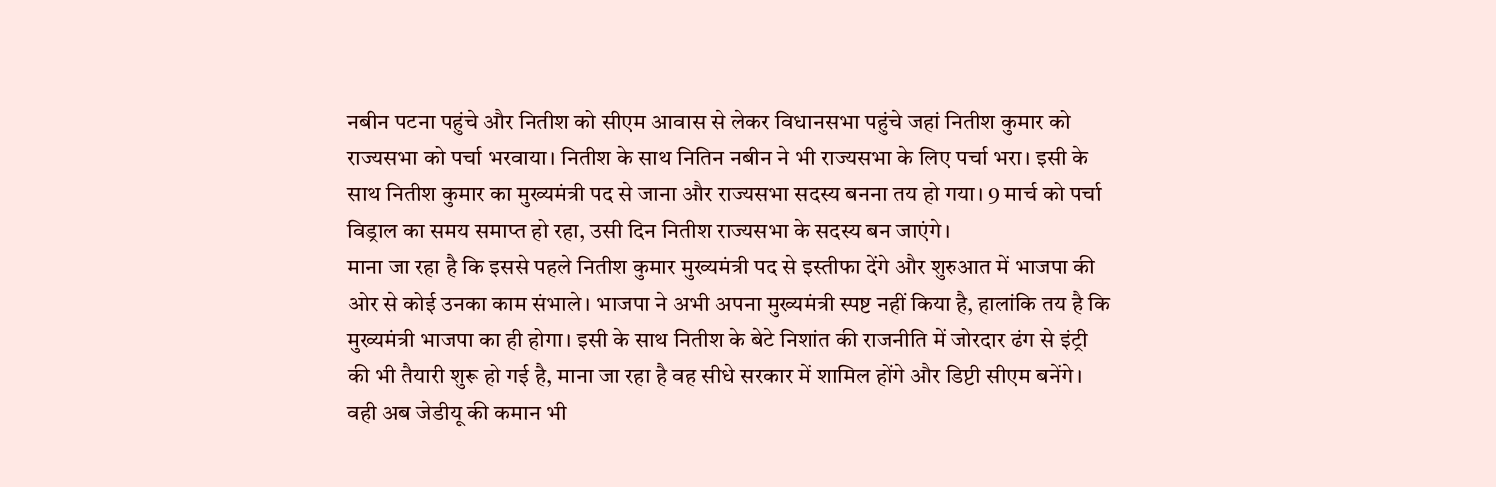नबीन पटना पहुंचे और नितीश को सीएम आवास से लेकर विधानसभा पहुंचे जहां नितीश कुमार को राज्यसभा को पर्चा भरवाया। नितीश के साथ नितिन नबीन ने भी राज्यसभा के लिए पर्चा भरा। इसी के साथ नितीश कुमार का मुख्यमंत्री पद से जाना और राज्यसभा सदस्य बनना तय हो गया। 9 मार्च को पर्चा विड्राल का समय समाप्त हो रहा, उसी दिन नितीश राज्यसभा के सदस्य बन जाएंगे।
माना जा रहा है कि इससे पहले नितीश कुमार मुख्यमंत्री पद से इस्तीफा देंगे और शुरुआत में भाजपा की ओर से कोई उनका काम संभाले। भाजपा ने अभी अपना मुख्यमंत्री स्पष्ट नहीं किया है, हालांकि तय है कि मुख्यमंत्री भाजपा का ही होगा। इसी के साथ नितीश के बेटे निशांत की राजनीति में जोरदार ढंग से इंट्री की भी तैयारी शुरू हो गई है, माना जा रहा है वह सीधे सरकार में शामिल होंगे और डिप्टी सीएम बनेंगे। वही अब जेडीयू की कमान भी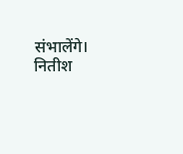संभालेंगे।
नितीश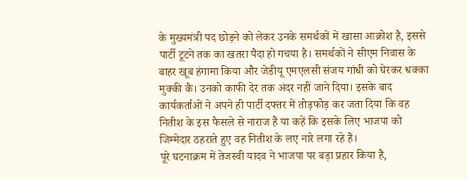के मुख्यमंत्री पद छोड़ने को लेकर उनके समर्थकों में खासा आक्रोश है, इससे पार्टी टूटने तक का खतरा पैदा हो गचया है। समर्थकों ने सीएम निवास के बाहर खूब हंगामा किया और जेडीयू एमएलसी संजय गांधी को घेरकर धक्का मुक्की कै। उनको काफी देर तक अंदर नहीं जाने दिया। इसके बाद कार्यकर्ताओं ने अपने ही पार्टी दफ्तर में तोड़फोड़ कर जता दिया कि वह नितीश के इस फैसले से नाराज हैं या कहें कि इसके लिए भाजपा को जिम्मेदार ठहराते हुए वह नितीश के लए नारे लगा रहे हैं।
पूरे घटनाक्रम में तेजस्वी यादव ने भाजपा पर बड़ा प्रहार किया है,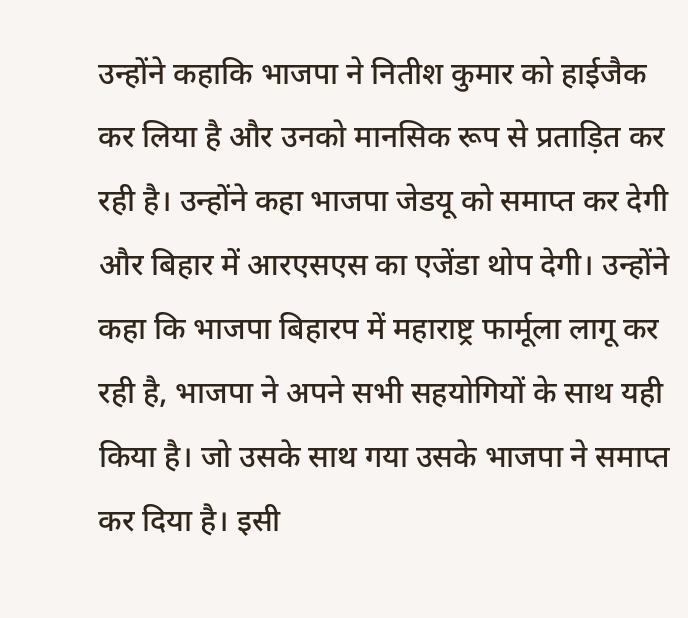उन्होंने कहाकि भाजपा ने नितीश कुमार को हाईजैक कर लिया है और उनको मानसिक रूप से प्रताड़ित कर रही है। उन्होंने कहा भाजपा जेडयू को समाप्त कर देगी और बिहार में आरएसएस का एजेंडा थोप देगी। उन्होंने कहा कि भाजपा बिहारप में महाराष्ट्र फार्मूला लागू कर रही है, भाजपा ने अपने सभी सहयोगियों के साथ यही किया है। जो उसके साथ गया उसके भाजपा ने समाप्त कर दिया है। इसी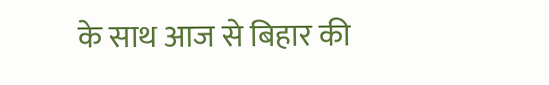के साथ आज से बिहार की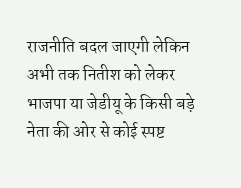राजनीति बदल जाएगी लेकिन अभी तक नितीश को लेकर भाजपा या जेडीयू के किसी बड़े नेता की ओर से कोई स्पष्ट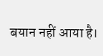बयान नहीं आया है।